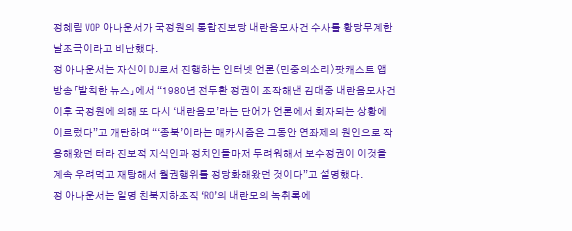정혜림 VOP 아나운서가 국정원의 통합진보당 내란음모사건 수사를 황당무계한 날조극이라고 비난했다.
정 아나운서는 자신이 DJ로서 진행하는 인터넷 언론〈민중의소리〉팟캐스트 앱 방송「발칙한 뉴스」에서 “1980년 전두환 정권이 조작해낸 김대중 내란음모사건 이후 국정원에 의해 또 다시 ‘내란음모’라는 단어가 언론에서 회자되는 상황에 이르렀다”고 개탄하며 “‘종북’이라는 매카시즘은 그동안 연좌제의 원인으로 작용해왔던 터라 진보적 지식인과 정치인들마저 두려워해서 보수정권이 이것을 계속 우려먹고 재탕해서 월권행위를 정당화해왔던 것이다”고 설명했다.
정 아나운서는 일명 친북지하조직 ‘RO’의 내란모의 녹취록에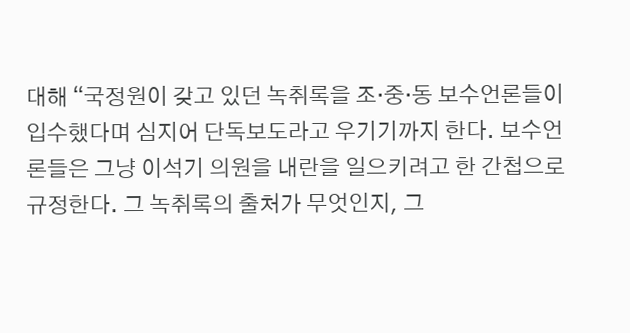대해 “국정원이 갖고 있던 녹취록을 조·중·동 보수언론들이 입수했다며 심지어 단독보도라고 우기기까지 한다. 보수언론들은 그냥 이석기 의원을 내란을 일으키려고 한 간첩으로 규정한다. 그 녹취록의 출처가 무엇인지, 그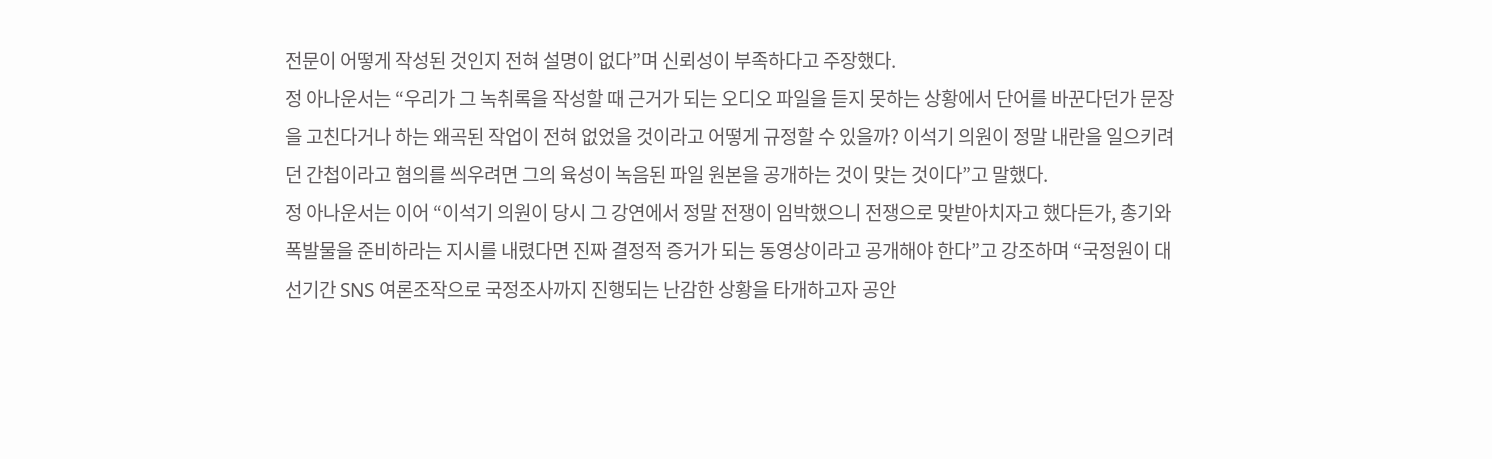전문이 어떻게 작성된 것인지 전혀 설명이 없다”며 신뢰성이 부족하다고 주장했다.
정 아나운서는 “우리가 그 녹취록을 작성할 때 근거가 되는 오디오 파일을 듣지 못하는 상황에서 단어를 바꾼다던가 문장을 고친다거나 하는 왜곡된 작업이 전혀 없었을 것이라고 어떻게 규정할 수 있을까? 이석기 의원이 정말 내란을 일으키려던 간첩이라고 혐의를 씌우려면 그의 육성이 녹음된 파일 원본을 공개하는 것이 맞는 것이다”고 말했다.
정 아나운서는 이어 “이석기 의원이 당시 그 강연에서 정말 전쟁이 임박했으니 전쟁으로 맞받아치자고 했다든가, 총기와 폭발물을 준비하라는 지시를 내렸다면 진짜 결정적 증거가 되는 동영상이라고 공개해야 한다”고 강조하며 “국정원이 대선기간 SNS 여론조작으로 국정조사까지 진행되는 난감한 상황을 타개하고자 공안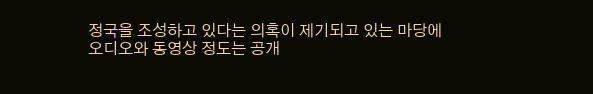정국을 조성하고 있다는 의혹이 제기되고 있는 마당에 오디오와 동영상 정도는 공개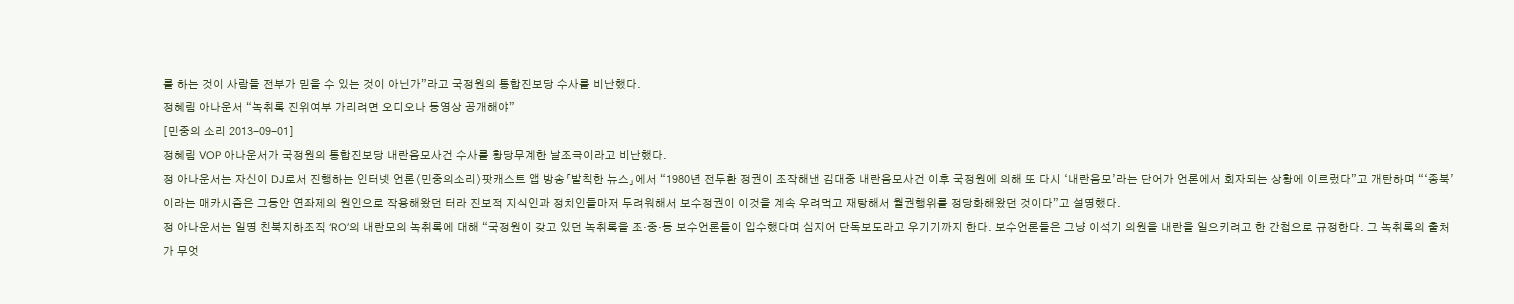를 하는 것이 사람들 전부가 믿을 수 있는 것이 아닌가”라고 국정원의 통합진보당 수사를 비난했다.
정혜림 아나운서 “녹취록 진위여부 가리려면 오디오나 동영상 공개해야”
[민중의 소리 2013-09-01]
정혜림 VOP 아나운서가 국정원의 통합진보당 내란음모사건 수사를 황당무계한 날조극이라고 비난했다.
정 아나운서는 자신이 DJ로서 진행하는 인터넷 언론〈민중의소리〉팟캐스트 앱 방송「발칙한 뉴스」에서 “1980년 전두환 정권이 조작해낸 김대중 내란음모사건 이후 국정원에 의해 또 다시 ‘내란음모’라는 단어가 언론에서 회자되는 상황에 이르렀다”고 개탄하며 “‘종북’이라는 매카시즘은 그동안 연좌제의 원인으로 작용해왔던 터라 진보적 지식인과 정치인들마저 두려워해서 보수정권이 이것을 계속 우려먹고 재탕해서 월권행위를 정당화해왔던 것이다”고 설명했다.
정 아나운서는 일명 친북지하조직 ‘RO’의 내란모의 녹취록에 대해 “국정원이 갖고 있던 녹취록을 조·중·동 보수언론들이 입수했다며 심지어 단독보도라고 우기기까지 한다. 보수언론들은 그냥 이석기 의원을 내란을 일으키려고 한 간첩으로 규정한다. 그 녹취록의 출처가 무엇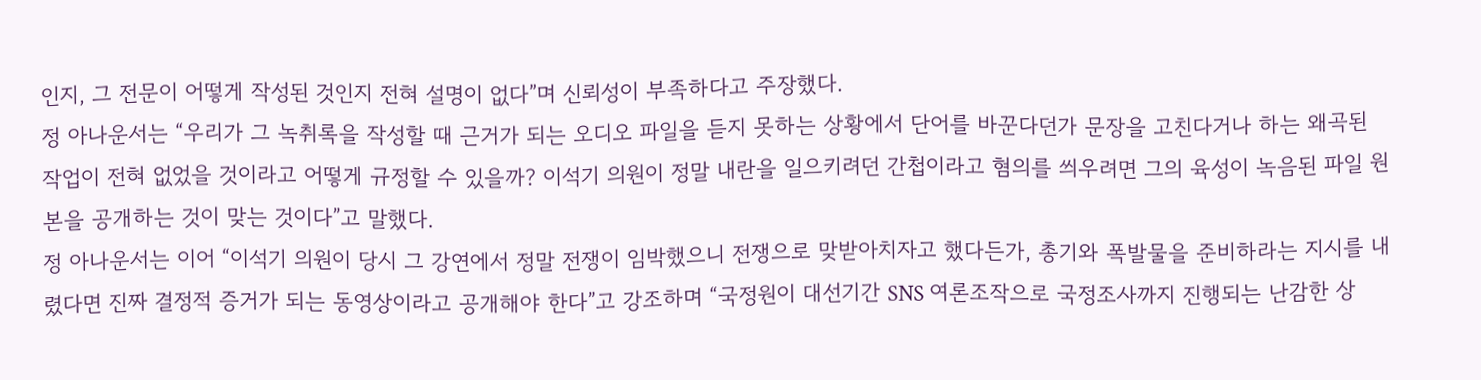인지, 그 전문이 어떻게 작성된 것인지 전혀 설명이 없다”며 신뢰성이 부족하다고 주장했다.
정 아나운서는 “우리가 그 녹취록을 작성할 때 근거가 되는 오디오 파일을 듣지 못하는 상황에서 단어를 바꾼다던가 문장을 고친다거나 하는 왜곡된 작업이 전혀 없었을 것이라고 어떻게 규정할 수 있을까? 이석기 의원이 정말 내란을 일으키려던 간첩이라고 혐의를 씌우려면 그의 육성이 녹음된 파일 원본을 공개하는 것이 맞는 것이다”고 말했다.
정 아나운서는 이어 “이석기 의원이 당시 그 강연에서 정말 전쟁이 임박했으니 전쟁으로 맞받아치자고 했다든가, 총기와 폭발물을 준비하라는 지시를 내렸다면 진짜 결정적 증거가 되는 동영상이라고 공개해야 한다”고 강조하며 “국정원이 대선기간 SNS 여론조작으로 국정조사까지 진행되는 난감한 상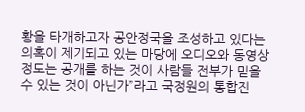황을 타개하고자 공안정국을 조성하고 있다는 의혹이 제기되고 있는 마당에 오디오와 동영상 정도는 공개를 하는 것이 사람들 전부가 믿을 수 있는 것이 아닌가”라고 국정원의 통합진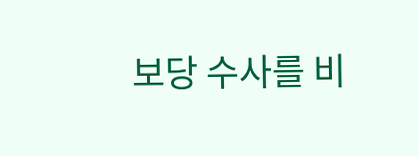보당 수사를 비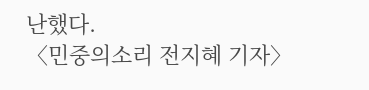난했다.
〈민중의소리 전지혜 기자〉